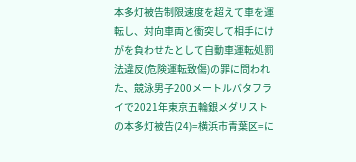本多灯被告制限速度を超えて車を運転し、対向車両と衝突して相手にけがを負わせたとして自動車運転処罰法違反(危険運転致傷)の罪に問われた、競泳男子200メートルバタフライで2021年東京五輪銀メダリストの本多灯被告(24)=横浜市青葉区=に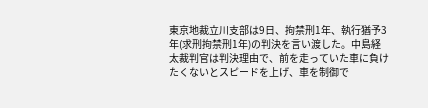東京地裁立川支部は9日、拘禁刑1年、執行猶予3年(求刑拘禁刑1年)の判決を言い渡した。中島経太裁判官は判決理由で、前を走っていた車に負けたくないとスピードを上げ、車を制御で